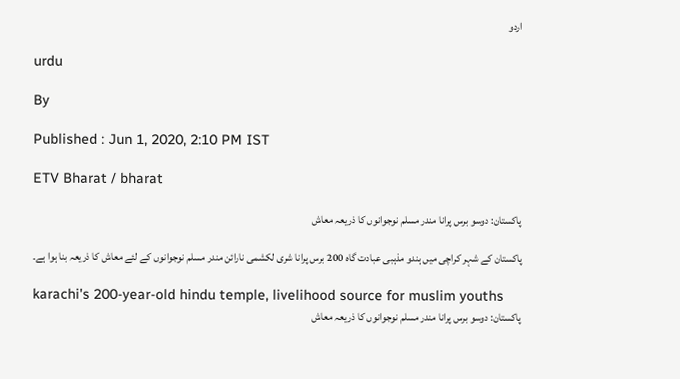اردو

urdu

By

Published : Jun 1, 2020, 2:10 PM IST

ETV Bharat / bharat

پاکستان: دوسو برس پرانا مندر مسلم نوجوانوں کا ذریعہ معاش

پاکستان کے شہر کراچی میں ہندو مذہبی عبادت گاہ 200 برس پرانا شری لکشمی نارائن مندر مسلم نوجوانوں کے لئے معاش کا ذریعہ بنا ہوا ہے۔

karachi's 200-year-old hindu temple, livelihood source for muslim youths
پاکستان: دوسو برس پرانا مندر مسلم نوجوانوں کا ذریعہ معاش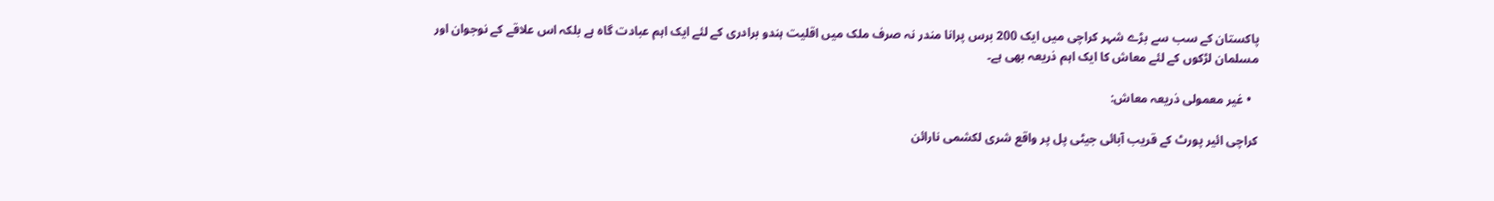پاکستان کے سب سے بڑے شہر کراچی میں ایک 200 برس پرانا مندر نہ صرف ملک میں اقلیت ہندو برادری کے لئے ایک اہم عبادت گاہ ہے بلکہ اس علاقے کے نوجوان اور مسلمان لڑکوں کے لئے معاش کا ایک اہم ذریعہ بھی ہے۔

  • غیر معمولی ذریعہ معاش:

کراچی ائیر پورٹ کے قریب آبائی جیٹی پل پر واقع شری لکشمی نارائن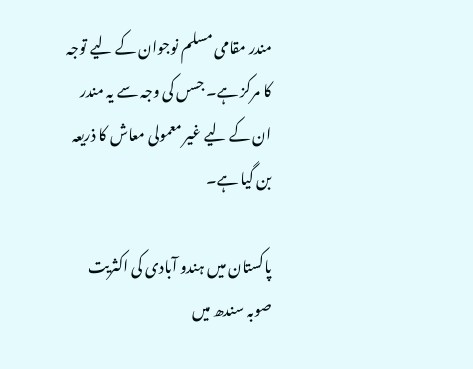مندر مقامی مسلم نوجوان کے لیے توجہ کا مرکز ہے۔ جسں کی وجہ سے یہ مندر ان کے لیے غیر معمولی معاش کا ذریعہ بن گیا ہے۔

پاکستان میں ہندو آبادی کی اکثریت صوبہ سندھ میں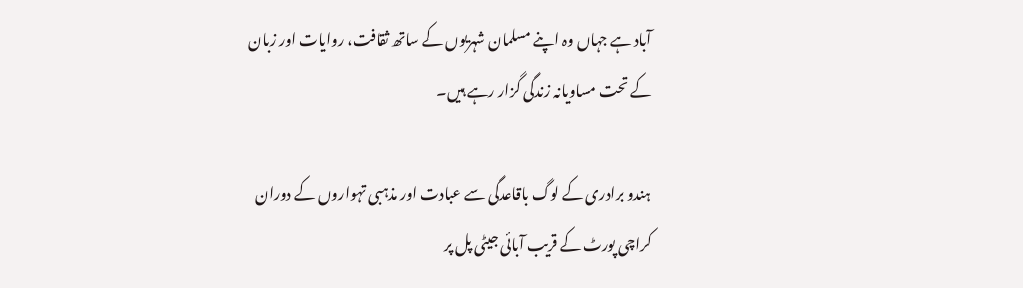آباد ہے جہاں وہ اپنے مسلمان شہریوں کے ساتھ ثقافت، روایات اور زبان کے تحت مساویانہ زندگی گزار رہے ہیں۔

ہندو برادری کے لوگ باقاعدگی سے عبادت اور مذہبی تہواروں کے دوران کراچی پورٹ کے قریب آبائی جیٹی پل پر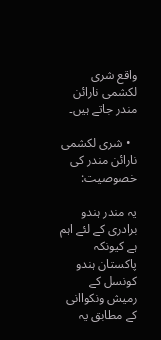واقع شری لکشمی نارائن مندر جاتے ہیں۔

  • شری لکشمی نارائن مندر کی خصوصیت:

یہ مندر ہندو برادری کے لئے اہم ہے کیونکہ پاکستان ہندو کونسل کے رمیش ونکواانی کے مطابق یہ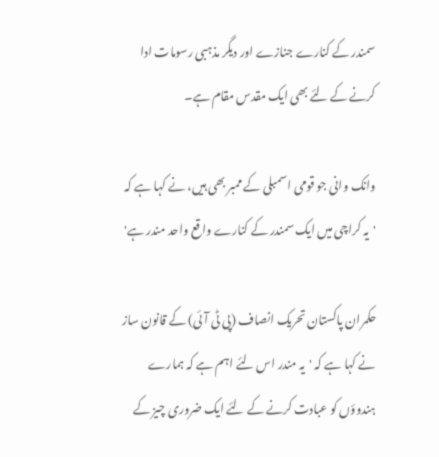سمندر کے کنارے جنازے اور دیگر مذہبی رسومات ادا کرنے کے لئے بھی ایک مقدس مقام ہے۔

وانک وانی جو قومی اسمبلی کے ممبر بھی ہیں، نے کہا ہے کہ 'یہ کراچی میں ایک سمندر کے کنارے واقع واحد مندر ہے'

حکمران پاکستان تحریک انصاف (پی ٹی آئی) کے قانون ساز نے کہا ہے کہ 'یہ مندر اس لئے اہم ہے کہ ہمارے ہندوؤں کو عبادت کرنے کے لئے ایک ضروری چیز کے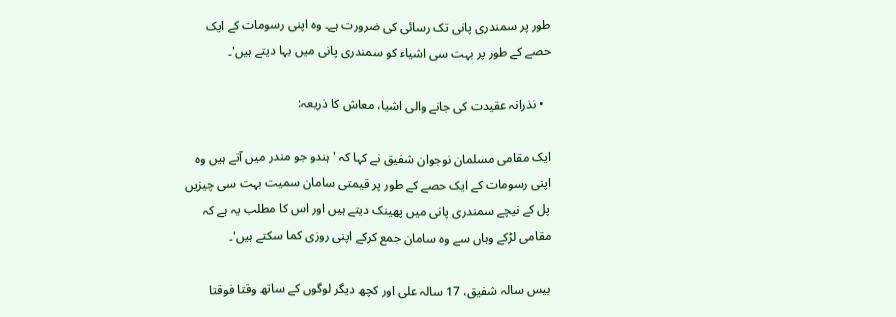طور پر سمندری پانی تک رسائی کی ضرورت ہے۔ وہ اپنی رسومات کے ایک حصے کے طور پر بہت سی اشیاء کو سمندری پانی میں بہا دیتے ہیں'۔

  • نذرانہ عقیدت کی جانے والی اشیا، معاش کا ذریعہ:

ایک مقامی مسلمان نوجوان شفیق نے کہا کہ 'ہندو جو مندر میں آتے ہیں وہ اپنی رسومات کے ایک حصے کے طور پر قیمتی سامان سمیت بہت سی چیزیں پل کے نیچے سمندری پانی میں پھینک دیتے ہیں اور اس کا مطلب یہ ہے کہ مقامی لڑکے وہاں سے وہ سامان جمع کرکے اپنی روزی کما سکتے ہیں'۔

بیس سالہ شفیق، 17 سالہ علی اور کچھ دیگر لوگوں کے ساتھ وقتا فوقتا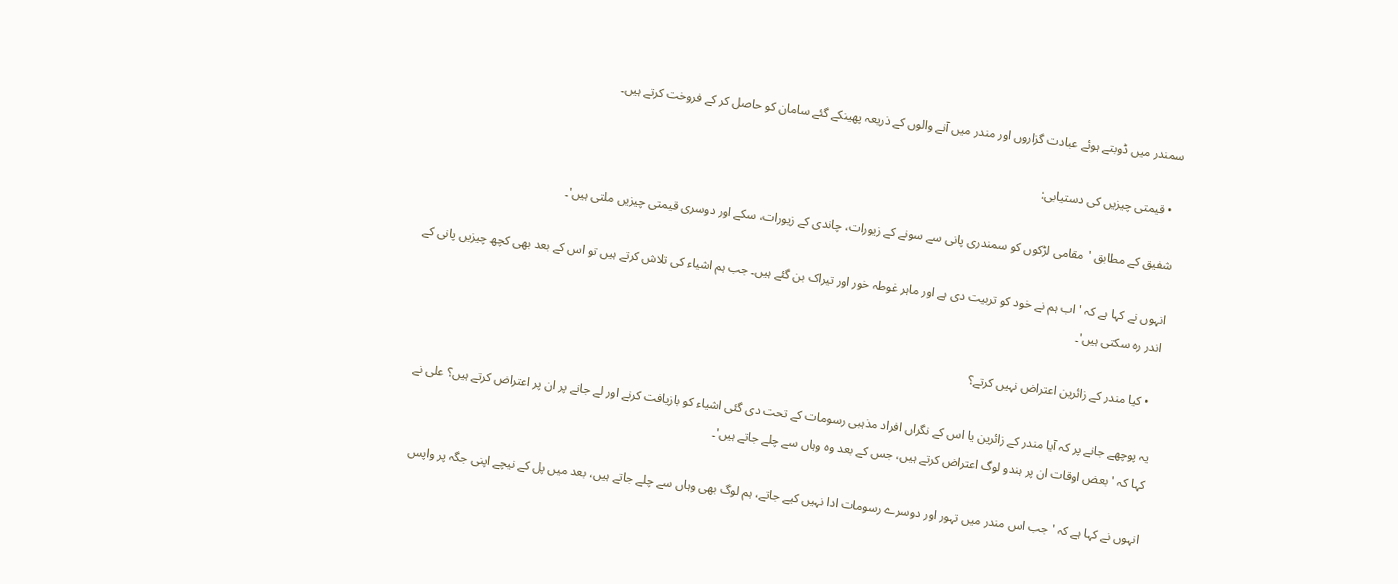سمندر میں ڈوبتے ہوئے عبادت گزاروں اور مندر میں آنے والوں کے ذریعہ پھینکے گئے سامان کو حاصل کر کے فروخت کرتے ہیں۔

  • قیمتی چیزیں کی دستیابی:

شفیق کے مطابق 'مقامی لڑکوں کو سمندری پانی سے سونے کے زیورات، چاندی کے زیورات، سکے اور دوسری قیمتی چیزیں ملتی ہیں'۔

انہوں نے کہا ہے کہ 'اب ہم نے خود کو تربیت دی ہے اور ماہر غوطہ خور اور تیراک بن گئے ہیں۔ جب ہم اشیاء کی تلاش کرتے ہیں تو اس کے بعد بھی کچھ چیزیں پانی کے اندر رہ سکتی ہیں'۔

  • کیا مندر کے زائرین اعتراض نہیں کرتے؟

یہ پوچھے جانے پر کہ آیا مندر کے زائرین یا اس کے نگراں افراد مذہبی رسومات کے تحت دی گئی اشیاء کو بازیافت کرنے اور لے جانے پر ان پر اعتراض کرتے ہیں؟ علی نے کہا کہ 'بعض اوقات ان پر ہندو لوگ اعتراض کرتے ہیں، جس کے بعد وہ وہاں سے چلے جاتے ہیں'۔

انہوں نے کہا ہے کہ 'جب اس مندر میں تہور اور دوسرے رسومات ادا نہیں کیے جاتے، ہم لوگ بھی وہاں سے چلے جاتے ہیں، بعد میں پل کے نیچے اپنی جگہ پر واپس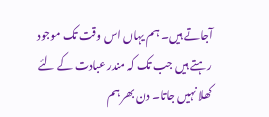آجاتے ہیں۔ ہم یہاں اس وقت تک موجود رہتے ہیں جب تک کہ مندر عبادت کے لئے کھلا نہیں جاتا۔ دن بھر ہم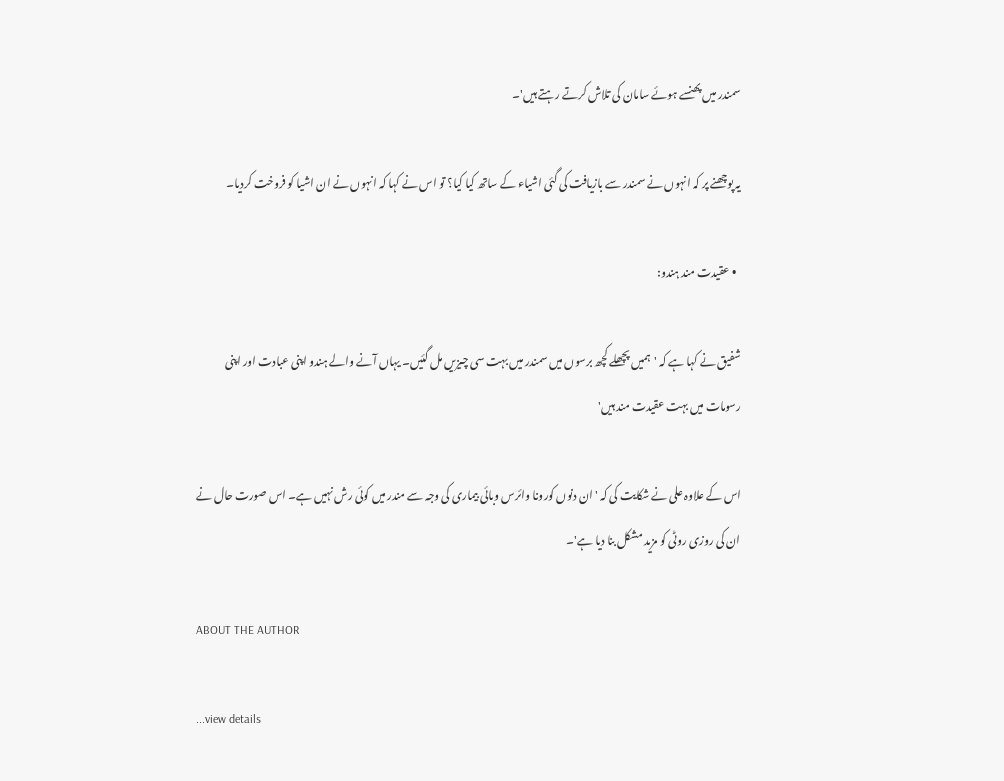سمندر میں پھنسے ہوئے سامان کی تلاش کرتے رہتے ہیں'۔

یہ پوچھنے پر کہ انہوں نے سمندر سے بازیافت کی گئی اشیاء کے ساتھ کیا کیا؟ تو اس نے کہا کہ انہوں نے ان اشیا کو فروخت کردیا۔

  • عقیدت مند ہندو:

شفیق نے کہا ہے کہ 'ہمیں پچھلے کچھ برسوں میں سمندر میں بہت سی چیزیں مل گئیں۔ یہاں آنے والے ہندو اپنی عبادت اور اپنی رسومات میں بہت عقیدت مند ہیں'

اس کے علاوہ علی نے شکایت کی کہ 'ان دنوں کورونا وائرس وبائی بیماری کی وجہ سے مندر میں کوئی رش نہیں ہے۔ اس صورت حال نے ان کی روزی روٹی کو مزید مشکل بنا دیا ہے'۔

ABOUT THE AUTHOR

...view details